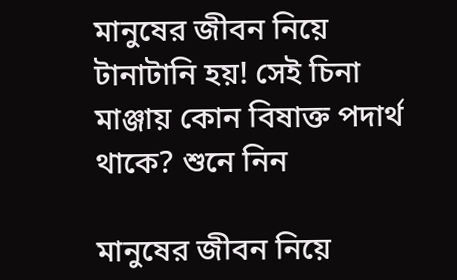মানুষের জীবন নিয়ে টানাটানি হয়! সেই চিনা মাঞ্জায় কোন বিষাক্ত পদার্থ থাকে? শুনে নিন

মানুষের জীবন নিয়ে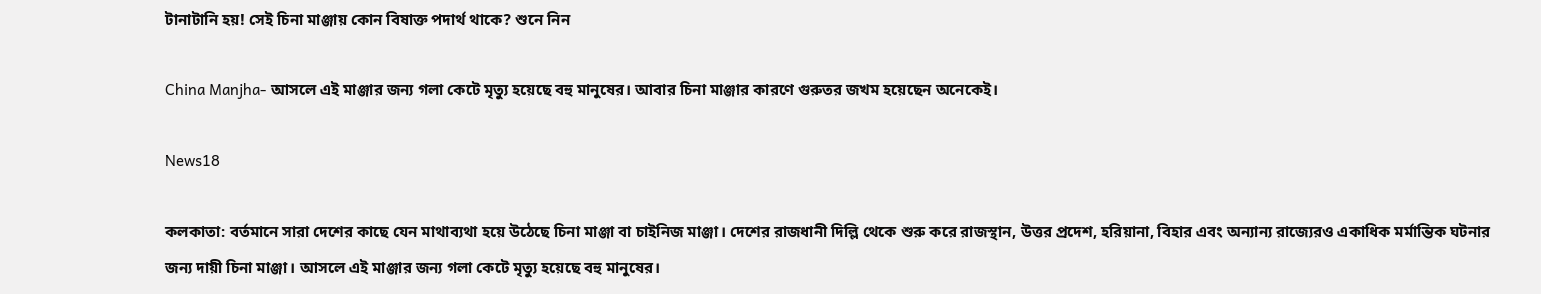টানাটানি হয়! সেই চিনা মাঞ্জায় কোন বিষাক্ত পদার্থ থাকে? শুনে নিন

China Manjha- আসলে এই মাঞ্জার জন্য গলা কেটে মৃত্যু হয়েছে বহু মানুষের। আবার চিনা মাঞ্জার কারণে গুরুতর জখম হয়েছেন অনেকেই।

News18

কলকাতা: বর্তমানে সারা দেশের কাছে যেন মাথাব্যথা হয়ে উঠেছে চিনা মাঞ্জা বা চাইনিজ মাঞ্জা। দেশের রাজধানী দিল্লি থেকে শুরু করে রাজস্থান, উত্তর প্রদেশ, হরিয়ানা, বিহার এবং অন্যান্য রাজ্যেরও একাধিক মর্মান্তিক ঘটনার জন্য দায়ী চিনা মাঞ্জা। আসলে এই মাঞ্জার জন্য গলা কেটে মৃত্যু হয়েছে বহু মানুষের।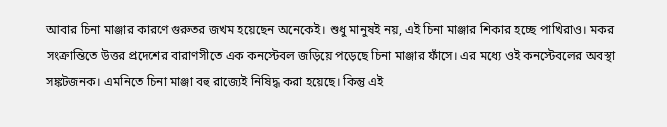আবার চিনা মাঞ্জার কারণে গুরুতর জখম হয়েছেন অনেকেই। শুধু মানুষই নয়, এই চিনা মাঞ্জার শিকার হচ্ছে পাখিরাও। মকর সংক্রান্তিতে উত্তর প্রদেশের বারাণসীতে এক কনস্টেবল জড়িয়ে পড়েছে চিনা মাঞ্জার ফাঁসে। এর মধ্যে ওই কনস্টেবলের অবস্থা সঙ্কটজনক। এমনিতে চিনা মাঞ্জা বহু রাজ্যেই নিষিদ্ধ করা হয়েছে। কিন্তু এই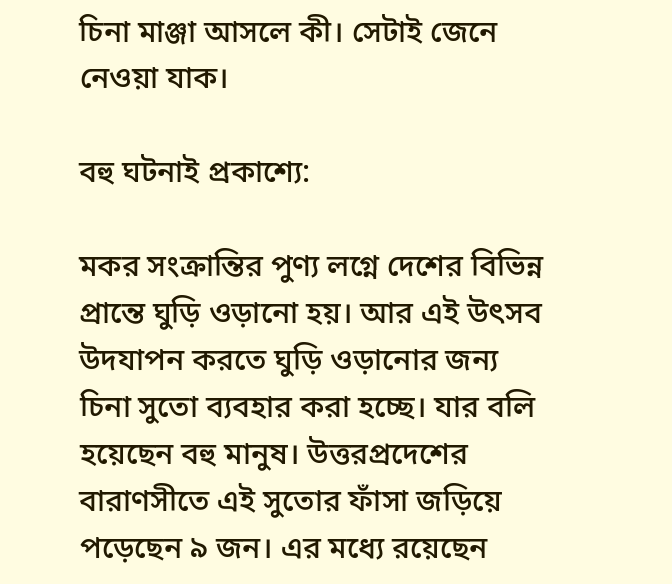চিনা মাঞ্জা আসলে কী। সেটাই জেনে নেওয়া যাক।

বহু ঘটনাই প্রকাশ্যে:

মকর সংক্রান্তির পুণ্য লগ্নে দেশের বিভিন্ন প্রান্তে ঘুড়ি ওড়ানো হয়। আর এই উৎসব উদযাপন করতে ঘুড়ি ওড়ানোর জন্য চিনা সুতো ব্যবহার করা হচ্ছে। যার বলি হয়েছেন বহু মানুষ। উত্তরপ্রদেশের বারাণসীতে এই সুতোর ফাঁসা জড়িয়ে পড়েছেন ৯ জন। এর মধ্যে রয়েছেন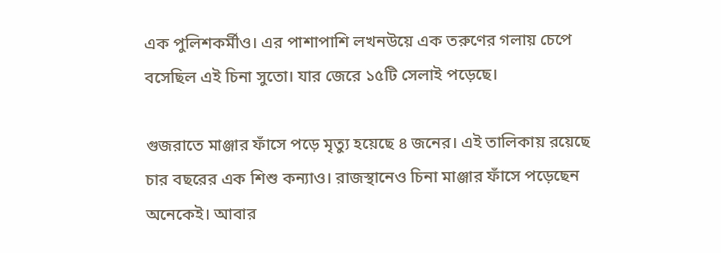এক পুলিশকর্মীও। এর পাশাপাশি লখনউয়ে এক তরুণের গলায় চেপে বসেছিল এই চিনা সুতো। যার জেরে ১৫টি সেলাই পড়েছে।

গুজরাতে মাঞ্জার ফাঁসে পড়ে মৃত্যু হয়েছে ৪ জনের। এই তালিকায় রয়েছে চার বছরের এক শিশু কন্যাও। রাজস্থানেও চিনা মাঞ্জার ফাঁসে পড়েছেন অনেকেই। আবার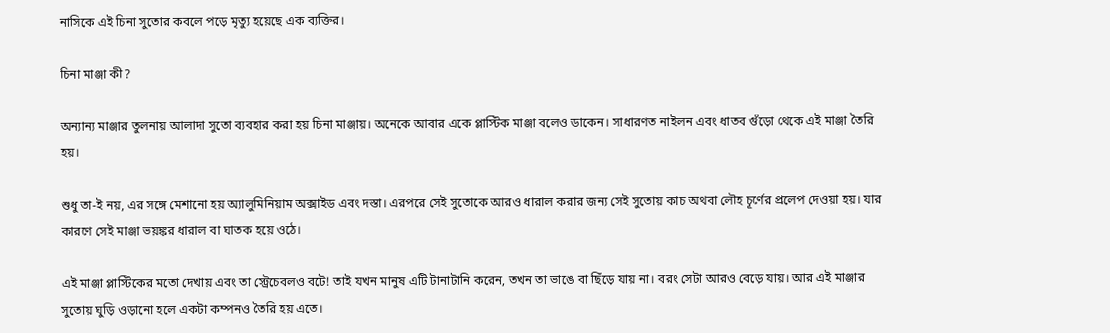নাসিকে এই চিনা সুতোর কবলে পড়ে মৃত্যু হয়েছে এক ব্যক্তির।

চিনা মাঞ্জা কী?

অন্যান্য মাঞ্জার তুলনায় আলাদা সুতো ব্যবহার করা হয় চিনা মাঞ্জায়। অনেকে আবার একে প্লাস্টিক মাঞ্জা বলেও ডাকেন। সাধারণত নাইলন এবং ধাতব গুঁড়ো থেকে এই মাঞ্জা তৈরি হয়।

শুধু তা-ই নয়, এর সঙ্গে মেশানো হয় অ্যালুমিনিয়াম অক্সাইড এবং দস্তা। এরপরে সেই সুতোকে আরও ধারাল করার জন্য সেই সুতোয় কাচ অথবা লৌহ চূর্ণের প্রলেপ দেওয়া হয়। যার কারণে সেই মাঞ্জা ভয়ঙ্কর ধারাল বা ঘাতক হয়ে ওঠে।

এই মাঞ্জা প্লাস্টিকের মতো দেখায় এবং তা স্ট্রেচেবলও বটে! তাই যখন মানুষ এটি টানাটানি করেন, তখন তা ভাঙে বা ছিঁড়ে যায় না। বরং সেটা আরও বেড়ে যায়। আর এই মাঞ্জার সুতোয় ঘুড়ি ওড়ানো হলে একটা কম্পনও তৈরি হয় এতে।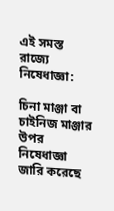এই সমস্ত রাজ্যে নিষেধাজ্ঞা:

চিনা মাঞ্জা বা চাইনিজ মাঞ্জার উপর নিষেধাজ্ঞা জারি করেছে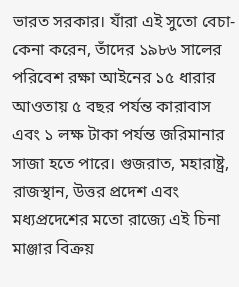ভারত সরকার। যাঁরা এই সুতো বেচা-কেনা করেন, তাঁদের ১৯৮৬ সালের পরিবেশ রক্ষা আইনের ১৫ ধারার আওতায় ৫ বছর পর্যন্ত কারাবাস এবং ১ লক্ষ টাকা পর্যন্ত জরিমানার সাজা হতে পারে। গুজরাত, মহারাষ্ট্র, রাজস্থান, উত্তর প্রদেশ এবং মধ্যপ্রদেশের মতো রাজ্যে এই চিনা মাঞ্জার বিক্রয়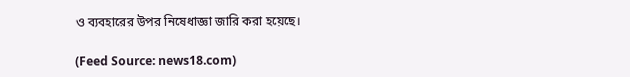ও ব্যবহারের উপর নিষেধাজ্ঞা জারি করা হয়েছে।

(Feed Source: news18.com)